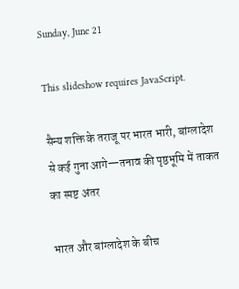Sunday, June 21

This slideshow requires JavaScript.

सैन्य शक्ति के तराजू पर भारत भारी, बांग्लादेश से कई गुना आगे—तनाव की पृष्ठभूमि में ताकत का स्पष्ट अंतर

भारत और बांग्लादेश के बीच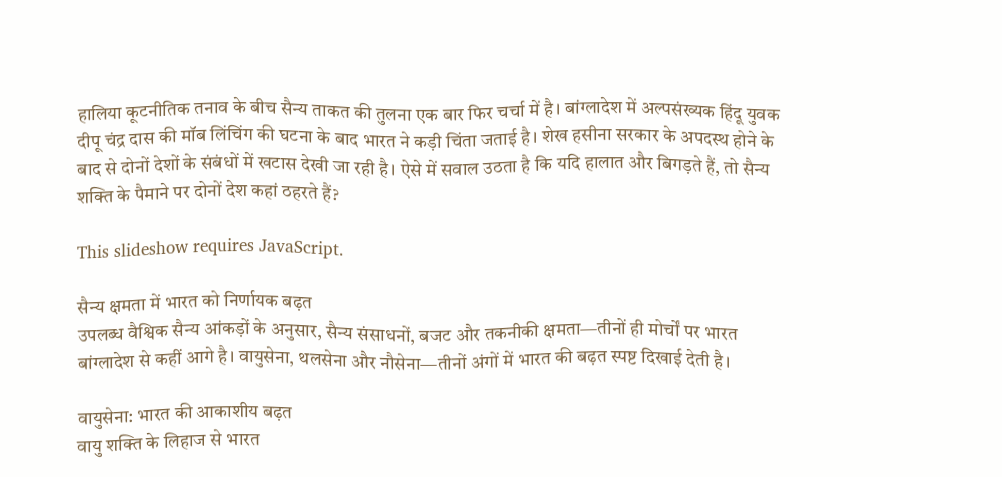हालिया कूटनीतिक तनाव के बीच सैन्य ताकत की तुलना एक बार फिर चर्चा में है। बांग्लादेश में अल्पसंख्यक हिंदू युवक दीपू चंद्र दास की मॉब लिंचिंग की घटना के बाद भारत ने कड़ी चिंता जताई है। शेख हसीना सरकार के अपदस्थ होने के बाद से दोनों देशों के संबंधों में खटास देखी जा रही है। ऐसे में सवाल उठता है कि यदि हालात और बिगड़ते हैं, तो सैन्य शक्ति के पैमाने पर दोनों देश कहां ठहरते हैं?

This slideshow requires JavaScript.

सैन्य क्षमता में भारत को निर्णायक बढ़त
उपलब्ध वैश्विक सैन्य आंकड़ों के अनुसार, सैन्य संसाधनों, बजट और तकनीकी क्षमता—तीनों ही मोर्चों पर भारत बांग्लादेश से कहीं आगे है। वायुसेना, थलसेना और नौसेना—तीनों अंगों में भारत की बढ़त स्पष्ट दिखाई देती है।

वायुसेना: भारत की आकाशीय बढ़त
वायु शक्ति के लिहाज से भारत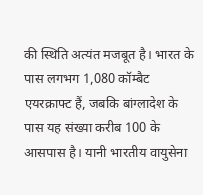की स्थिति अत्यंत मजबूत है। भारत के पास लगभग 1,080 कॉम्बैट एयरक्राफ्ट हैं, जबकि बांग्लादेश के पास यह संख्या करीब 100 के आसपास है। यानी भारतीय वायुसेना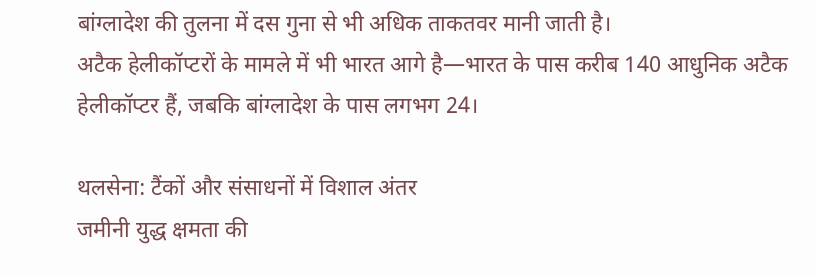बांग्लादेश की तुलना में दस गुना से भी अधिक ताकतवर मानी जाती है।
अटैक हेलीकॉप्टरों के मामले में भी भारत आगे है—भारत के पास करीब 140 आधुनिक अटैक हेलीकॉप्टर हैं, जबकि बांग्लादेश के पास लगभग 24।

थलसेना: टैंकों और संसाधनों में विशाल अंतर
जमीनी युद्ध क्षमता की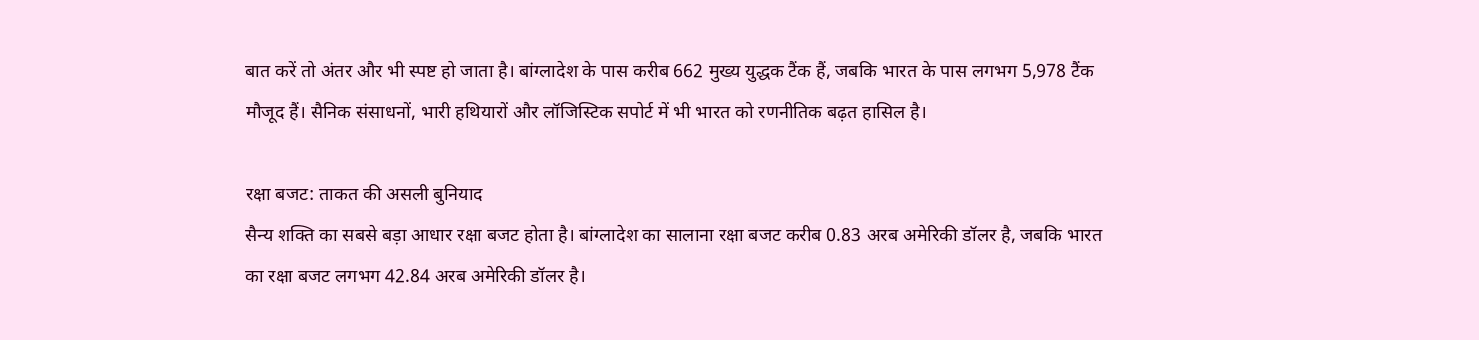बात करें तो अंतर और भी स्पष्ट हो जाता है। बांग्लादेश के पास करीब 662 मुख्य युद्धक टैंक हैं, जबकि भारत के पास लगभग 5,978 टैंक मौजूद हैं। सैनिक संसाधनों, भारी हथियारों और लॉजिस्टिक सपोर्ट में भी भारत को रणनीतिक बढ़त हासिल है।

रक्षा बजट: ताकत की असली बुनियाद
सैन्य शक्ति का सबसे बड़ा आधार रक्षा बजट होता है। बांग्लादेश का सालाना रक्षा बजट करीब 0.83 अरब अमेरिकी डॉलर है, जबकि भारत का रक्षा बजट लगभग 42.84 अरब अमेरिकी डॉलर है।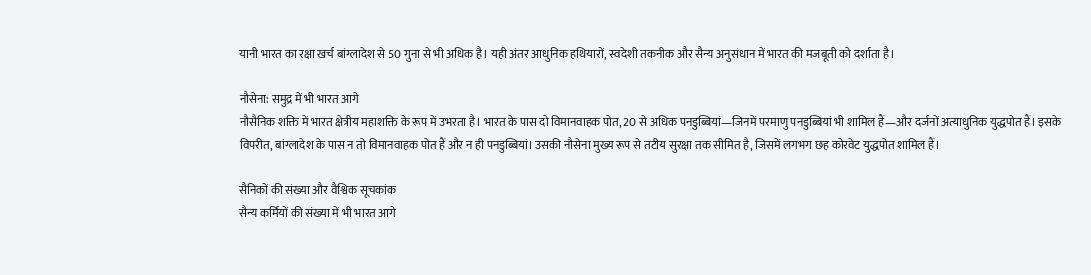यानी भारत का रक्षा खर्च बांग्लादेश से 50 गुना से भी अधिक है। यही अंतर आधुनिक हथियारों, स्वदेशी तकनीक और सैन्य अनुसंधान में भारत की मजबूती को दर्शाता है।

नौसेना: समुद्र में भी भारत आगे
नौसैनिक शक्ति में भारत क्षेत्रीय महाशक्ति के रूप में उभरता है। भारत के पास दो विमानवाहक पोत, 20 से अधिक पनडुब्बियां—जिनमें परमाणु पनडुब्बियां भी शामिल हैं—और दर्जनों अत्याधुनिक युद्धपोत हैं। इसके विपरीत, बांग्लादेश के पास न तो विमानवाहक पोत हैं और न ही पनडुब्बियां। उसकी नौसेना मुख्य रूप से तटीय सुरक्षा तक सीमित है, जिसमें लगभग छह कोरवेट युद्धपोत शामिल हैं।

सैनिकों की संख्या और वैश्विक सूचकांक
सैन्य कर्मियों की संख्या में भी भारत आगे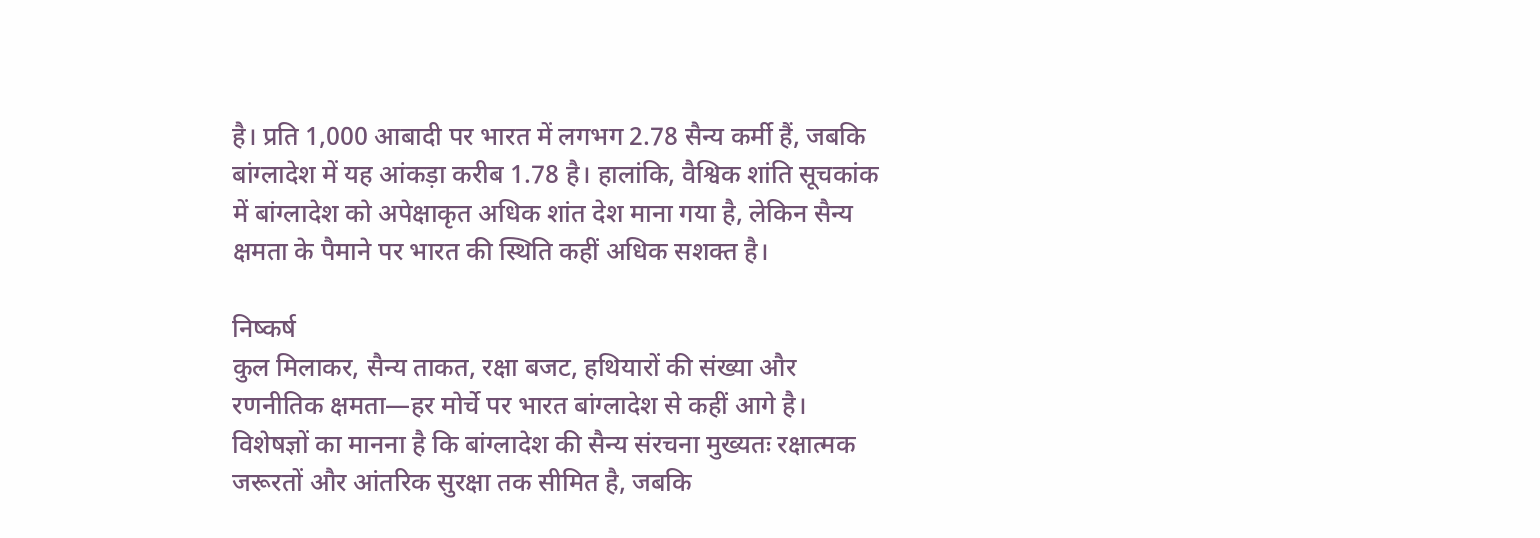है। प्रति 1,000 आबादी पर भारत में लगभग 2.78 सैन्य कर्मी हैं, जबकि बांग्लादेश में यह आंकड़ा करीब 1.78 है। हालांकि, वैश्विक शांति सूचकांक में बांग्लादेश को अपेक्षाकृत अधिक शांत देश माना गया है, लेकिन सैन्य क्षमता के पैमाने पर भारत की स्थिति कहीं अधिक सशक्त है।

निष्कर्ष
कुल मिलाकर, सैन्य ताकत, रक्षा बजट, हथियारों की संख्या और रणनीतिक क्षमता—हर मोर्चे पर भारत बांग्लादेश से कहीं आगे है। विशेषज्ञों का मानना है कि बांग्लादेश की सैन्य संरचना मुख्यतः रक्षात्मक जरूरतों और आंतरिक सुरक्षा तक सीमित है, जबकि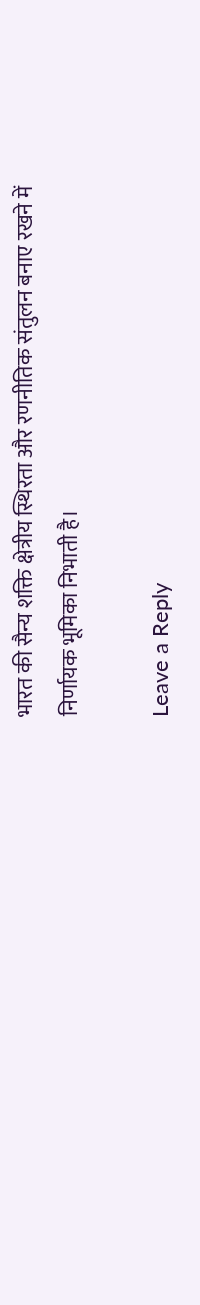भारत की सैन्य शक्ति क्षेत्रीय स्थिरता और रणनीतिक संतुलन बनाए रखने में निर्णायक भूमिका निभाती है।

Leave a Reply